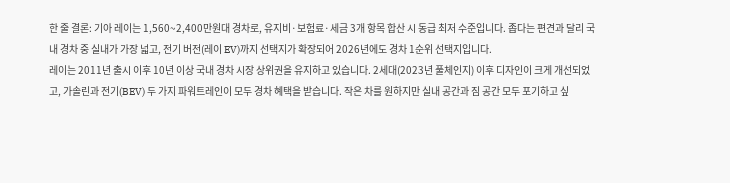한 줄 결론: 기아 레이는 1,560~2,400만원대 경차로, 유지비·보험료·세금 3개 항목 합산 시 동급 최저 수준입니다. 좁다는 편견과 달리 국내 경차 중 실내가 가장 넓고, 전기 버전(레이 EV)까지 선택지가 확장되어 2026년에도 경차 1순위 선택지입니다.
레이는 2011년 출시 이후 10년 이상 국내 경차 시장 상위권을 유지하고 있습니다. 2세대(2023년 풀체인지) 이후 디자인이 크게 개선되었고, 가솔린과 전기(BEV) 두 가지 파워트레인이 모두 경차 혜택을 받습니다. 작은 차를 원하지만 실내 공간과 짐 공간 모두 포기하고 싶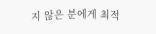지 않은 분에게 최적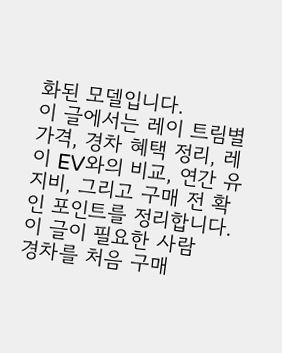화된 모델입니다.
이 글에서는 레이 트림별 가격, 경차 혜택 정리, 레이 EV와의 비교, 연간 유지비, 그리고 구매 전 확인 포인트를 정리합니다.
이 글이 필요한 사람
경차를 처음 구매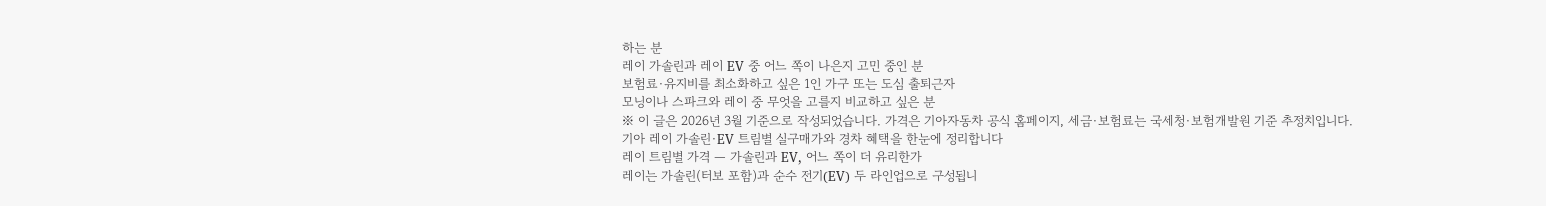하는 분
레이 가솔린과 레이 EV 중 어느 쪽이 나은지 고민 중인 분
보험료·유지비를 최소화하고 싶은 1인 가구 또는 도심 출퇴근자
모닝이나 스파크와 레이 중 무엇을 고를지 비교하고 싶은 분
※ 이 글은 2026년 3월 기준으로 작성되었습니다. 가격은 기아자동차 공식 홈페이지, 세금·보험료는 국세청·보험개발원 기준 추정치입니다.
기아 레이 가솔린·EV 트림별 실구매가와 경차 혜택을 한눈에 정리합니다
레이 트림별 가격 — 가솔린과 EV, 어느 쪽이 더 유리한가
레이는 가솔린(터보 포함)과 순수 전기(EV) 두 라인업으로 구성됩니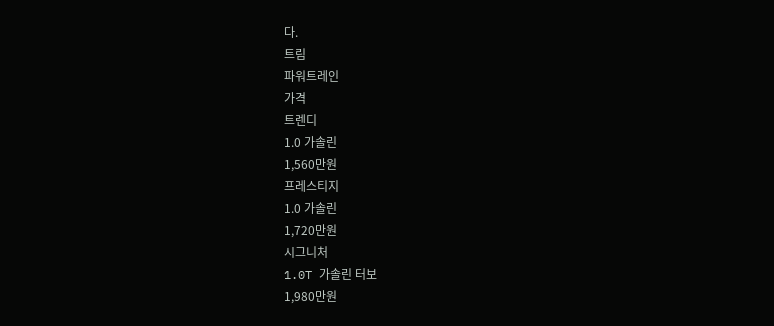다.
트림
파워트레인
가격
트렌디
1.0 가솔린
1,560만원
프레스티지
1.0 가솔린
1,720만원
시그니처
1.0T 가솔린 터보
1,980만원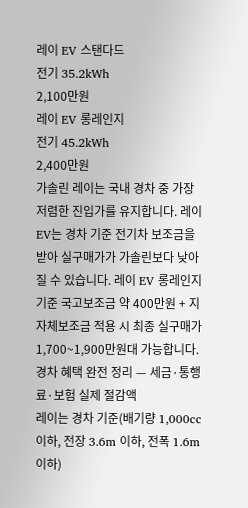레이 EV 스탠다드
전기 35.2kWh
2,100만원
레이 EV 롱레인지
전기 45.2kWh
2,400만원
가솔린 레이는 국내 경차 중 가장 저렴한 진입가를 유지합니다. 레이 EV는 경차 기준 전기차 보조금을 받아 실구매가가 가솔린보다 낮아질 수 있습니다. 레이 EV 롱레인지 기준 국고보조금 약 400만원 + 지자체보조금 적용 시 최종 실구매가 1,700~1,900만원대 가능합니다.
경차 혜택 완전 정리 — 세금·통행료·보험 실제 절감액
레이는 경차 기준(배기량 1,000cc 이하, 전장 3.6m 이하, 전폭 1.6m 이하)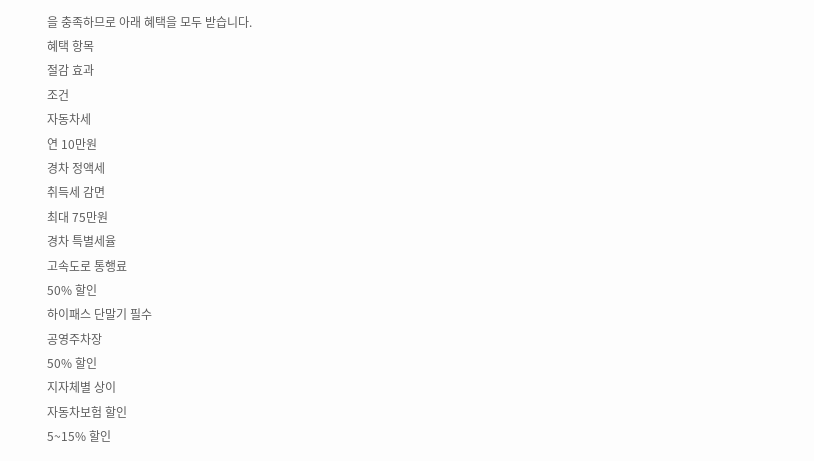을 충족하므로 아래 혜택을 모두 받습니다.
혜택 항목
절감 효과
조건
자동차세
연 10만원
경차 정액세
취득세 감면
최대 75만원
경차 특별세율
고속도로 통행료
50% 할인
하이패스 단말기 필수
공영주차장
50% 할인
지자체별 상이
자동차보험 할인
5~15% 할인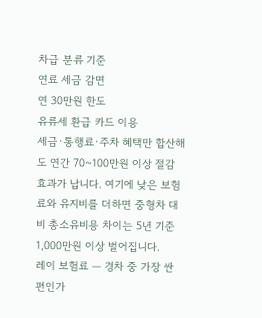차급 분류 기준
연료 세금 감면
연 30만원 한도
유류세 환급 카드 이용
세금·통행료·주차 혜택만 합산해도 연간 70~100만원 이상 절감 효과가 납니다. 여기에 낮은 보험료와 유지비를 더하면 중형차 대비 총소유비용 차이는 5년 기준 1,000만원 이상 벌어집니다.
레이 보험료 — 경차 중 가장 싼 편인가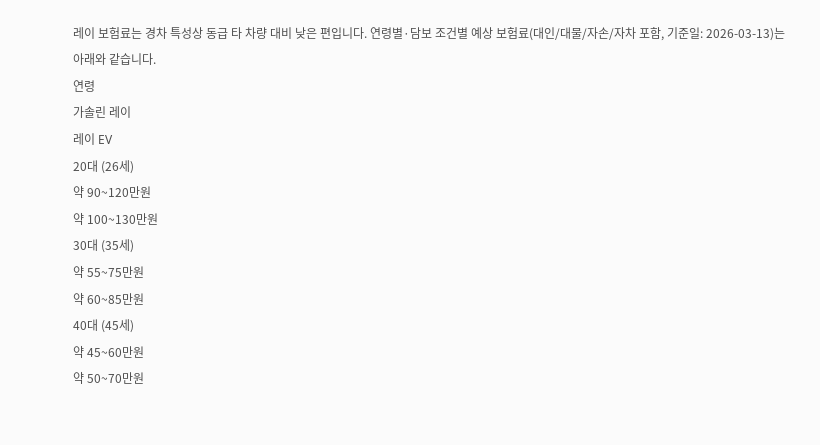레이 보험료는 경차 특성상 동급 타 차량 대비 낮은 편입니다. 연령별·담보 조건별 예상 보험료(대인/대물/자손/자차 포함, 기준일: 2026-03-13)는 아래와 같습니다.
연령
가솔린 레이
레이 EV
20대 (26세)
약 90~120만원
약 100~130만원
30대 (35세)
약 55~75만원
약 60~85만원
40대 (45세)
약 45~60만원
약 50~70만원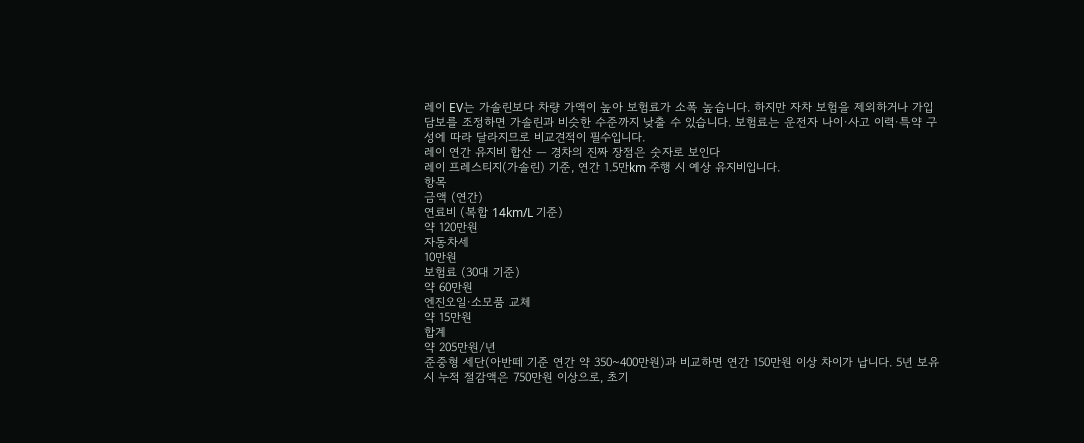레이 EV는 가솔린보다 차량 가액이 높아 보험료가 소폭 높습니다. 하지만 자차 보험을 제외하거나 가입 담보를 조정하면 가솔린과 비슷한 수준까지 낮출 수 있습니다. 보험료는 운전자 나이·사고 이력·특약 구성에 따라 달라지므로 비교견적이 필수입니다.
레이 연간 유지비 합산 — 경차의 진짜 장점은 숫자로 보인다
레이 프레스티지(가솔린) 기준, 연간 1.5만km 주행 시 예상 유지비입니다.
항목
금액 (연간)
연료비 (복합 14km/L 기준)
약 120만원
자동차세
10만원
보험료 (30대 기준)
약 60만원
엔진오일·소모품 교체
약 15만원
합계
약 205만원/년
준중형 세단(아반떼 기준 연간 약 350~400만원)과 비교하면 연간 150만원 이상 차이가 납니다. 5년 보유 시 누적 절감액은 750만원 이상으로, 초기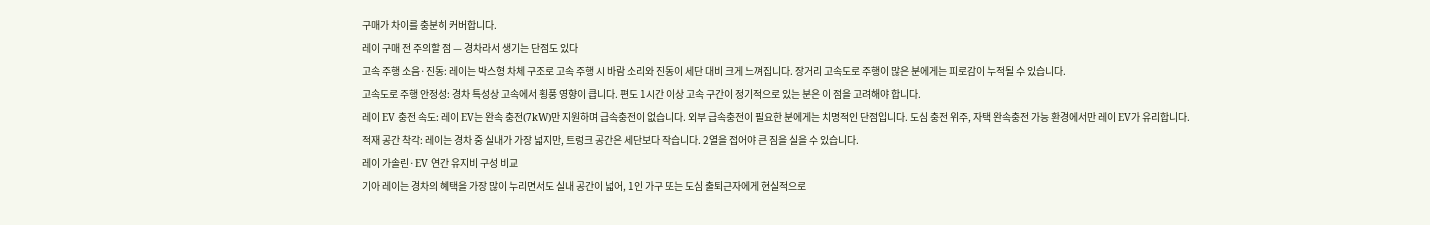구매가 차이를 충분히 커버합니다.
레이 구매 전 주의할 점 — 경차라서 생기는 단점도 있다
고속 주행 소음·진동: 레이는 박스형 차체 구조로 고속 주행 시 바람 소리와 진동이 세단 대비 크게 느껴집니다. 장거리 고속도로 주행이 많은 분에게는 피로감이 누적될 수 있습니다.
고속도로 주행 안정성: 경차 특성상 고속에서 횡풍 영향이 큽니다. 편도 1시간 이상 고속 구간이 정기적으로 있는 분은 이 점을 고려해야 합니다.
레이 EV 충전 속도: 레이 EV는 완속 충전(7kW)만 지원하며 급속충전이 없습니다. 외부 급속충전이 필요한 분에게는 치명적인 단점입니다. 도심 충전 위주, 자택 완속충전 가능 환경에서만 레이 EV가 유리합니다.
적재 공간 착각: 레이는 경차 중 실내가 가장 넓지만, 트렁크 공간은 세단보다 작습니다. 2열을 접어야 큰 짐을 실을 수 있습니다.
레이 가솔린·EV 연간 유지비 구성 비교
기아 레이는 경차의 혜택을 가장 많이 누리면서도 실내 공간이 넓어, 1인 가구 또는 도심 출퇴근자에게 현실적으로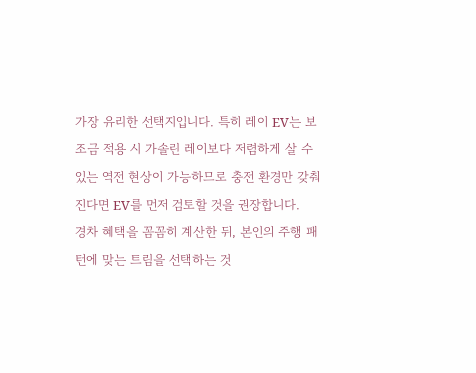가장 유리한 선택지입니다. 특히 레이 EV는 보조금 적용 시 가솔린 레이보다 저렴하게 살 수 있는 역전 현상이 가능하므로 충전 환경만 갖춰진다면 EV를 먼저 검토할 것을 권장합니다.
경차 혜택을 꼼꼼히 계산한 뒤, 본인의 주행 패턴에 맞는 트림을 선택하는 것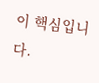이 핵심입니다.